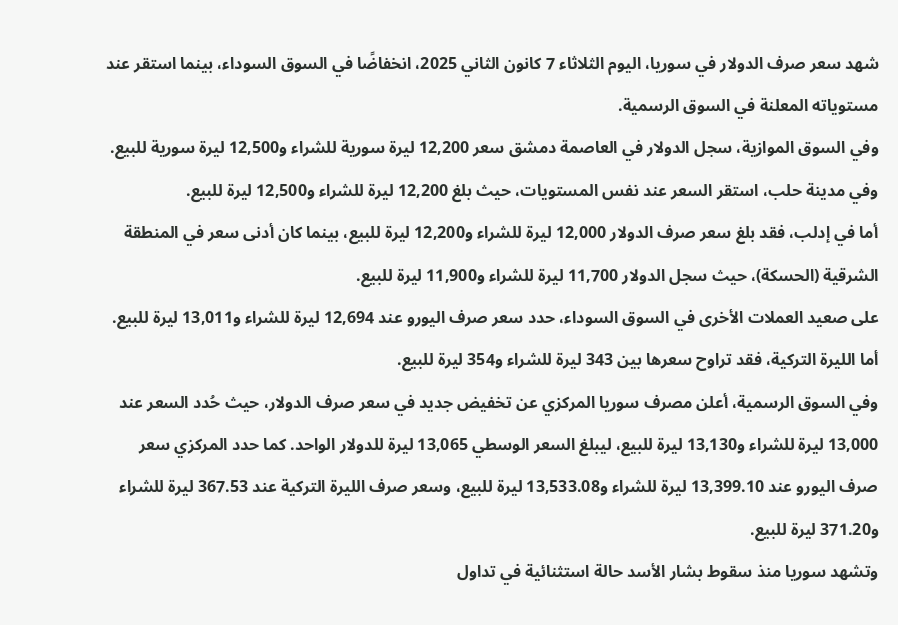شهد سعر صرف الدولار في سوريا، اليوم الثلاثاء 7 كانون الثاني 2025، انخفاضًا في السوق السوداء، بينما استقر عند مستوياته المعلنة في السوق الرسمية.
وفي السوق الموازية، سجل الدولار في العاصمة دمشق سعر 12,200 ليرة سورية للشراء و12,500 ليرة سورية للبيع. وفي مدينة حلب، استقر السعر عند نفس المستويات، حيث بلغ 12,200 ليرة للشراء و12,500 ليرة للبيع.
أما في إدلب، فقد بلغ سعر صرف الدولار 12,000 ليرة للشراء و12,200 ليرة للبيع، بينما كان أدنى سعر في المنطقة الشرقية (الحسكة)، حيث سجل الدولار 11,700 ليرة للشراء و11,900 ليرة للبيع.
على صعيد العملات الأخرى في السوق السوداء، حدد سعر صرف اليورو عند 12,694 ليرة للشراء و13,011 ليرة للبيع. أما الليرة التركية، فقد تراوح سعرها بين 343 ليرة للشراء و354 ليرة للبيع.
وفي السوق الرسمية، أعلن مصرف سوريا المركزي عن تخفيض جديد في سعر صرف الدولار، حيث حُدد السعر عند 13,000 ليرة للشراء و13,130 ليرة للبيع، ليبلغ السعر الوسطي 13,065 ليرة للدولار الواحد. كما حدد المركزي سعر صرف اليورو عند 13,399.10 ليرة للشراء و13,533.08 ليرة للبيع، وسعر صرف الليرة التركية عند 367.53 ليرة للشراء و371.20 ليرة للبيع.
وتشهد سوريا منذ سقوط بشار الأسد حالة استثنائية في تداول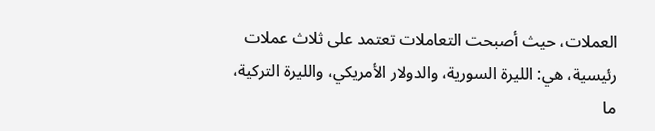العملات، حيث أصبحت التعاملات تعتمد على ثلاث عملات رئيسية، هي: الليرة السورية، والدولار الأمريكي، والليرة التركية، ما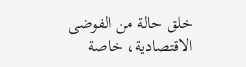خلق حالة من الفوضى الاقتصادية، خاصة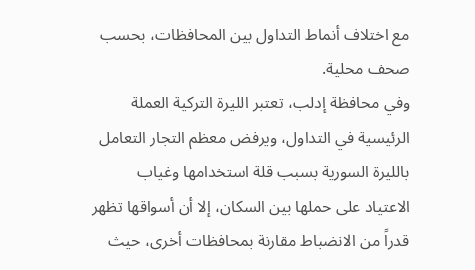مع اختلاف أنماط التداول بين المحافظات، بحسب صحف محلية.
وفي محافظة إدلب، تعتبر الليرة التركية العملة الرئيسية في التداول، ويرفض معظم التجار التعامل بالليرة السورية بسبب قلة استخدامها وغياب الاعتياد على حملها بين السكان، إلا أن أسواقها تظهر قدراً من الانضباط مقارنة بمحافظات أخرى، حيث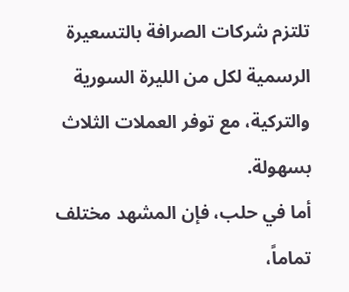تلتزم شركات الصرافة بالتسعيرة الرسمية لكل من الليرة السورية والتركية، مع توفر العملات الثلاث بسهولة.
أما في حلب، فإن المشهد مختلف تماماً،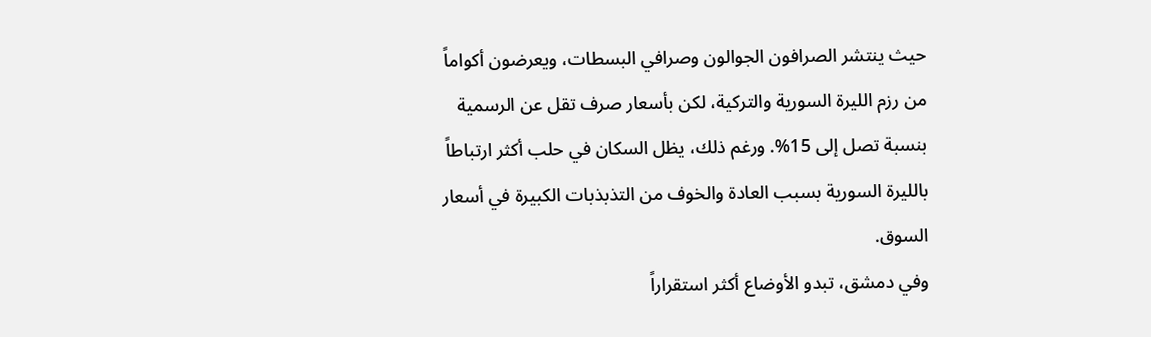حيث ينتشر الصرافون الجوالون وصرافي البسطات، ويعرضون أكواماً من رزم الليرة السورية والتركية، لكن بأسعار صرف تقل عن الرسمية بنسبة تصل إلى 15%. ورغم ذلك، يظل السكان في حلب أكثر ارتباطاً بالليرة السورية بسبب العادة والخوف من التذبذبات الكبيرة في أسعار السوق.
وفي دمشق، تبدو الأوضاع أكثر استقراراً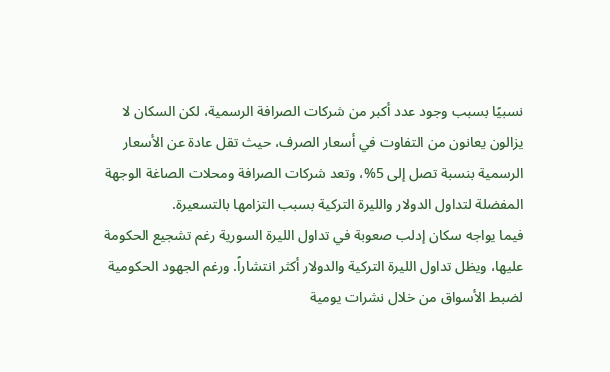نسبيًا بسبب وجود عدد أكبر من شركات الصرافة الرسمية، لكن السكان لا يزالون يعانون من التفاوت في أسعار الصرف، حيث تقل عادة عن الأسعار الرسمية بنسبة تصل إلى 5%، وتعد شركات الصرافة ومحلات الصاغة الوجهة المفضلة لتداول الدولار والليرة التركية بسبب التزامها بالتسعيرة.
فيما يواجه سكان إدلب صعوبة في تداول الليرة السورية رغم تشجيع الحكومة عليها، ويظل تداول الليرة التركية والدولار أكثر انتشاراً. ورغم الجهود الحكومية لضبط الأسواق من خلال نشرات يومية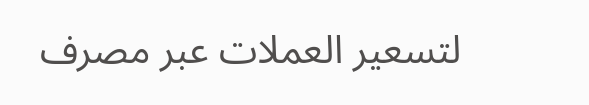لتسعير العملات عبر مصرف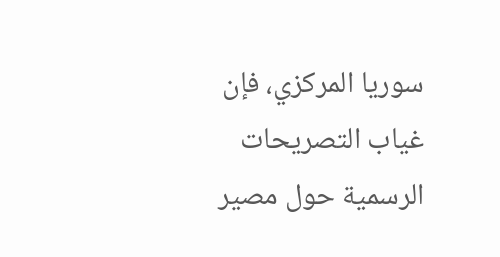سوريا المركزي، فإن غياب التصريحات الرسمية حول مصير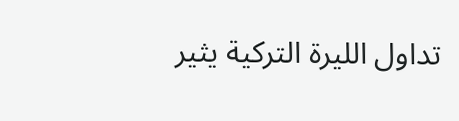تداول الليرة التركية يثير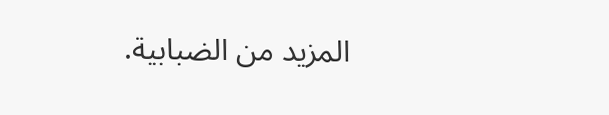المزيد من الضبابية.